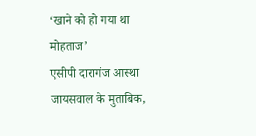‘खाने को हो गया था मोहताज’
एसीपी दारागंज आस्था जायसवाल के मुताबिक,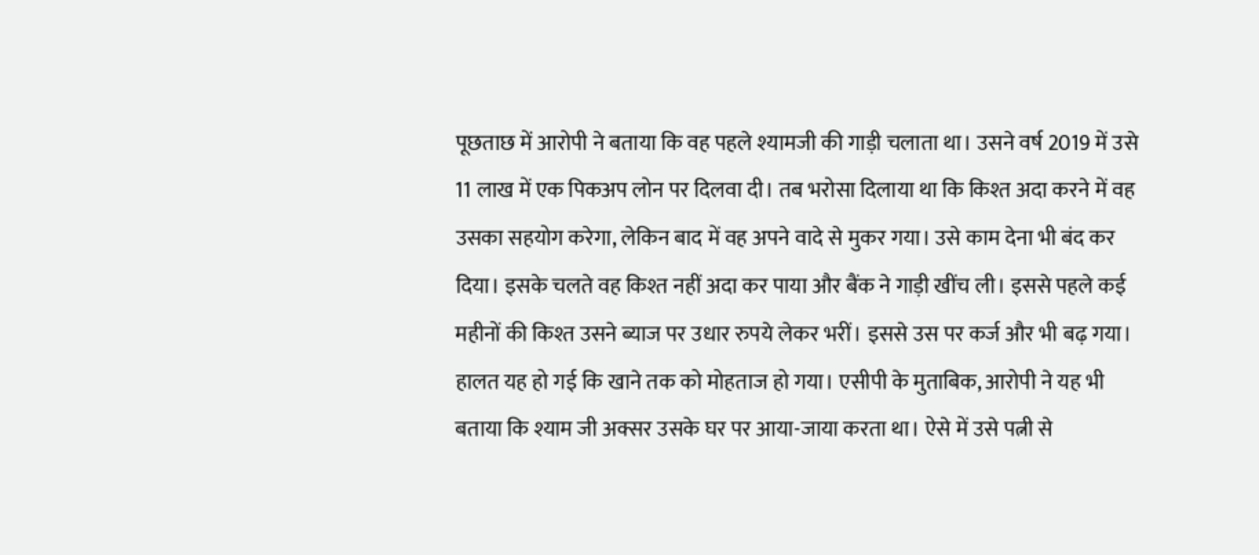पूछताछ में आरोपी ने बताया कि वह पहले श्यामजी की गाड़ी चलाता था। उसने वर्ष 2019 में उसे 11 लाख में एक पिकअप लोन पर दिलवा दी। तब भरोसा दिलाया था कि किश्त अदा करने में वह उसका सहयोग करेगा, लेकिन बाद में वह अपने वादे से मुकर गया। उसे काम देना भी बंद कर दिया। इसके चलते वह किश्त नहीं अदा कर पाया और बैंक ने गाड़ी खींच ली। इससे पहले कई महीनों की किश्त उसने ब्याज पर उधार रुपये लेकर भरीं। इससे उस पर कर्ज और भी बढ़ गया। हालत यह हो गई कि खाने तक को मोहताज हो गया। एसीपी के मुताबिक, आरोपी ने यह भी बताया कि श्याम जी अक्सर उसके घर पर आया-जाया करता था। ऐसे में उसे पत्नी से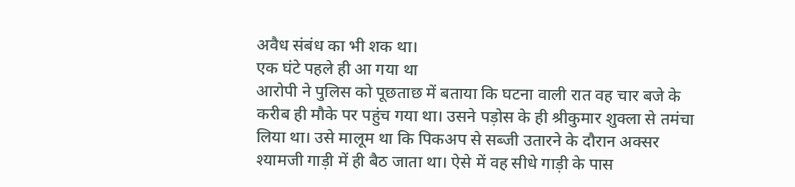अवैध संबंध का भी शक था।
एक घंटे पहले ही आ गया था
आरोपी ने पुलिस को पूछताछ में बताया कि घटना वाली रात वह चार बजे के करीब ही मौके पर पहुंच गया था। उसने पड़ोस के ही श्रीकुमार शुक्ला से तमंचा लिया था। उसे मालूम था कि पिकअप से सब्जी उतारने के दौरान अक्सर श्यामजी गाड़ी में ही बैठ जाता था। ऐसे में वह सीधे गाड़ी के पास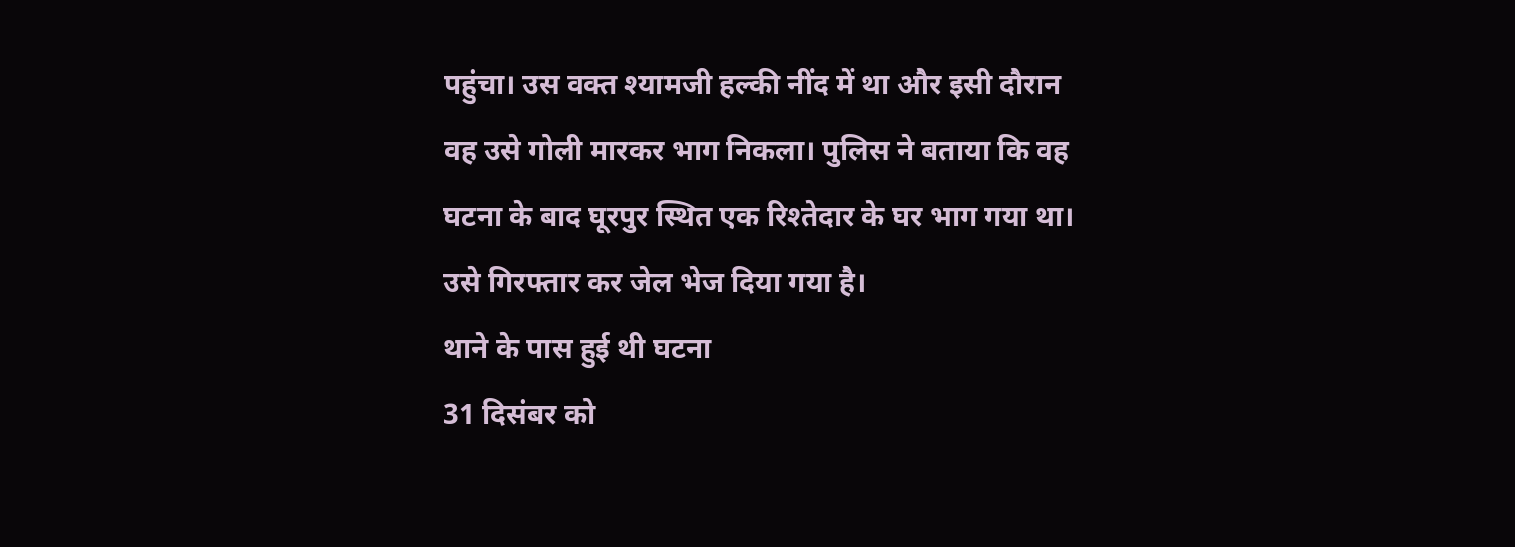पहुंचा। उस वक्त श्यामजी हल्की नींद में था और इसी दौरान वह उसे गोली मारकर भाग निकला। पुलिस ने बताया कि वह घटना के बाद घूरपुर स्थित एक रिश्तेदार के घर भाग गया था। उसे गिरफ्तार कर जेल भेज दिया गया है।
थाने के पास हुई थी घटना
31 दिसंबर को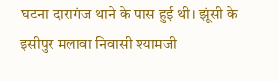घटना दारागंज थाने के पास हुई थी। झूंसी के इसीपुर मलावा निवासी श्यामजी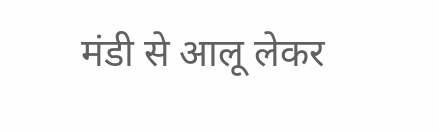मंडी से आलू लेकर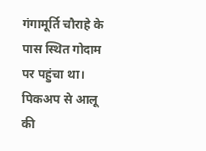गंगामूर्ति चौराहे के पास स्थित गोदाम पर पहुंचा था। पिकअप से आलू की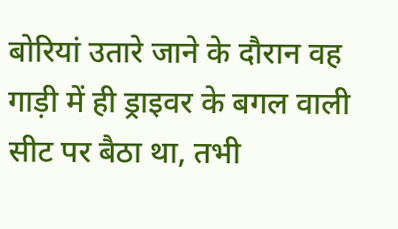बोरियां उतारे जाने के दौरान वह गाड़ी में ही ड्राइवर के बगल वाली सीट पर बैठा था, तभी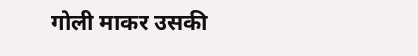गोली माकर उसकी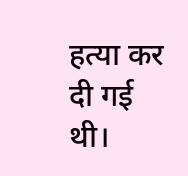हत्या कर दी गई थी।